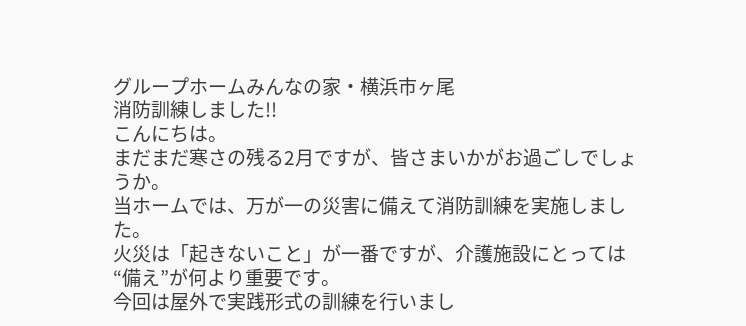グループホームみんなの家・横浜市ヶ尾
消防訓練しました!!
こんにちは。
まだまだ寒さの残る2月ですが、皆さまいかがお過ごしでしょうか。
当ホームでは、万が一の災害に備えて消防訓練を実施しました。
火災は「起きないこと」が一番ですが、介護施設にとっては“備え”が何より重要です。
今回は屋外で実践形式の訓練を行いまし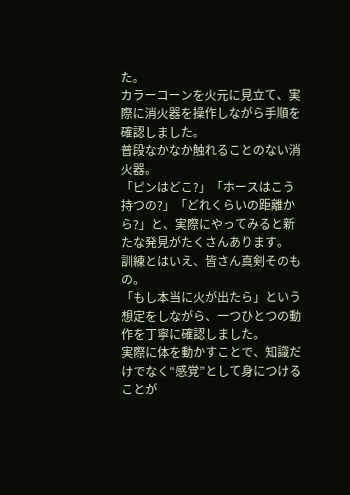た。
カラーコーンを火元に見立て、実際に消火器を操作しながら手順を確認しました。
普段なかなか触れることのない消火器。
「ピンはどこ?」「ホースはこう持つの?」「どれくらいの距離から?」と、実際にやってみると新たな発見がたくさんあります。
訓練とはいえ、皆さん真剣そのもの。
「もし本当に火が出たら」という想定をしながら、一つひとつの動作を丁寧に確認しました。
実際に体を動かすことで、知識だけでなく“感覚”として身につけることが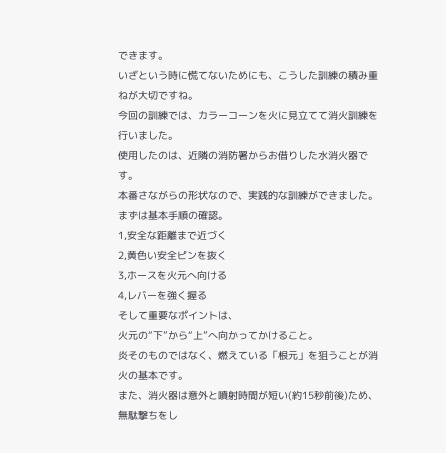できます。
いざという時に慌てないためにも、こうした訓練の積み重ねが大切ですね。
今回の訓練では、カラーコーンを火に見立てて消火訓練を行いました。
使用したのは、近隣の消防署からお借りした水消火器です。
本番さながらの形状なので、実践的な訓練ができました。
まずは基本手順の確認。
1,安全な距離まで近づく
2,黄色い安全ピンを抜く
3,ホースを火元へ向ける
4,レバーを強く握る
そして重要なポイントは、
火元の“下”から“上”へ向かってかけること。
炎そのものではなく、燃えている「根元」を狙うことが消火の基本です。
また、消火器は意外と噴射時間が短い(約15秒前後)ため、無駄撃ちをし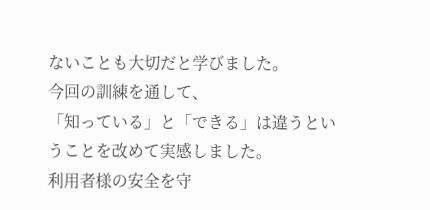ないことも大切だと学びました。
今回の訓練を通して、
「知っている」と「できる」は違うということを改めて実感しました。
利用者様の安全を守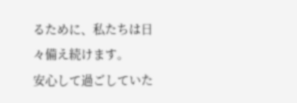るために、私たちは日々備え続けます。
安心して過ごしていた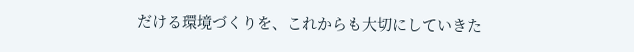だける環境づくりを、これからも大切にしていきた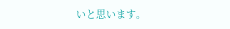いと思います。